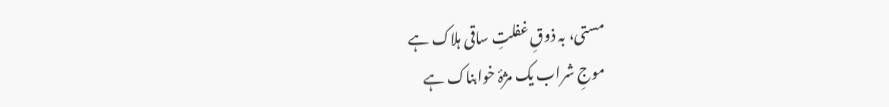مستی، بہ ذوقِ غفلتِ ساقی ہلاک ہے
موجِ شراب یک مژۂ خوابناک ہے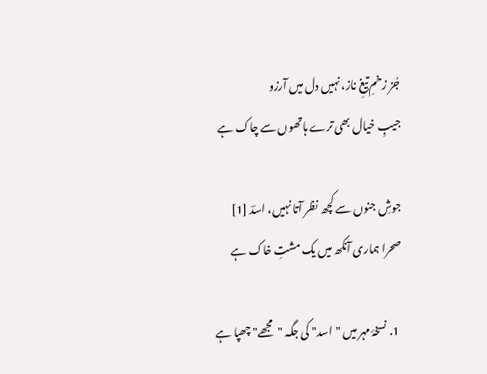جُز زخمِ تیغِ ناز، نہیں دل میں آرزو
جیبِ خیال بھی ترے ہاتھوں سے چاک ہے

جوشِ جنوں سے کچھ نظر آتا نہیں، اسدؔ [1]
صحرا ہماری آنکھ میں یک مشتِ خاک ہے

  1. نسخۂ مہر میں "اسد" کی جگہ "مجھے" چھپا ہے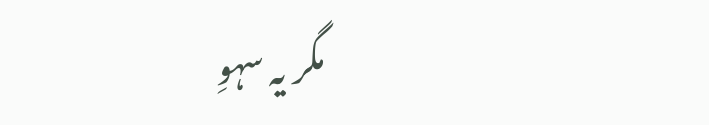مگر یہ سہوِ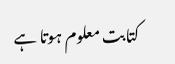کتابت معلوم ہوتا ہے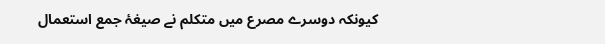کیونکہ دوسرے مصرع میں متکلم نے صیغۂ جمع استعمال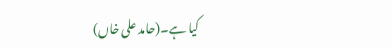کیا ہے۔(حامد علی خاں)